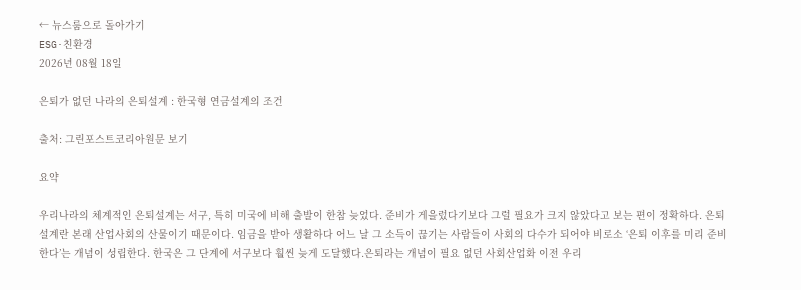← 뉴스룸으로 돌아가기
ESG·친환경
2026년 08월 18일

은퇴가 없던 나라의 은퇴설계 : 한국형 연금설계의 조건

출처: 그린포스트코리아원문 보기

요약

우리나라의 체계적인 은퇴설계는 서구, 특히 미국에 비해 출발이 한참 늦었다. 준비가 게을렀다기보다 그럴 필요가 크지 않았다고 보는 편이 정확하다. 은퇴설계란 본래 산업사회의 산물이기 때문이다. 임금을 받아 생활하다 어느 날 그 소득이 끊기는 사람들이 사회의 다수가 되어야 비로소 ‘은퇴 이후를 미리 준비한다’는 개념이 성립한다. 한국은 그 단계에 서구보다 훨씬 늦게 도달했다.은퇴라는 개념이 필요 없던 사회산업화 이전 우리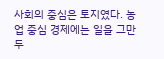사회의 중심은 토지였다. 농업 중심 경제에는 일을 그만두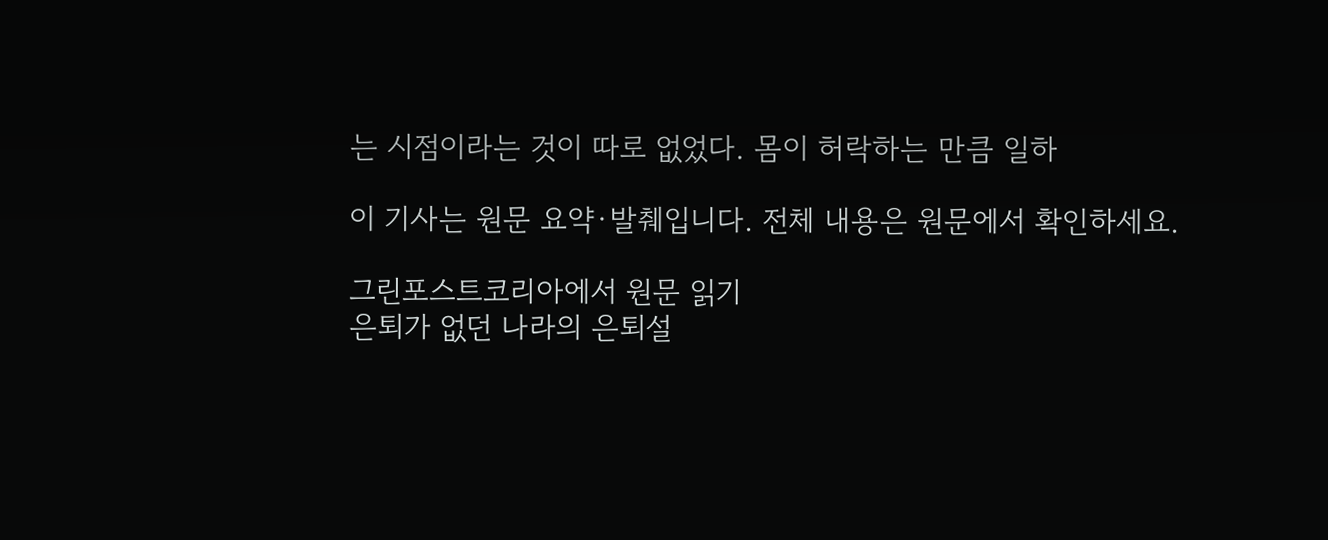는 시점이라는 것이 따로 없었다. 몸이 허락하는 만큼 일하

이 기사는 원문 요약·발췌입니다. 전체 내용은 원문에서 확인하세요.

그린포스트코리아에서 원문 읽기
은퇴가 없던 나라의 은퇴설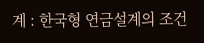계 : 한국형 연금설계의 조건